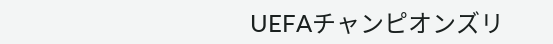UEFAチャンピオンズリ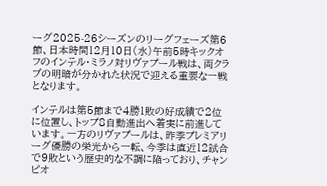ーグ2025-26シーズンのリーグフェーズ第6節、日本時間12月10日(水)午前5時キックオフのインテル・ミラノ対リヴァプール戦は、両クラブの明暗が分かれた状況で迎える重要な一戦となります。

インテルは第5節まで4勝1敗の好成績で2位に位置し、トップ8自動進出へ着実に前進しています。一方のリヴァプールは、昨季プレミアリーグ優勝の栄光から一転、今季は直近12試合で9敗という歴史的な不調に陥っており、チャンピオ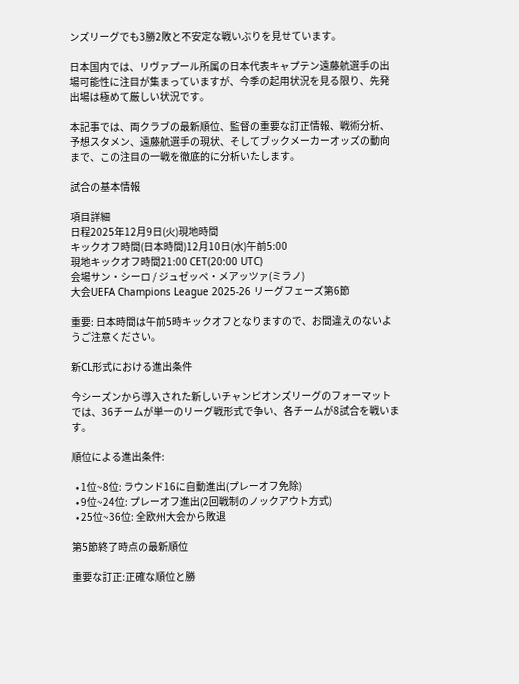ンズリーグでも3勝2敗と不安定な戦いぶりを見せています。

日本国内では、リヴァプール所属の日本代表キャプテン遠藤航選手の出場可能性に注目が集まっていますが、今季の起用状況を見る限り、先発出場は極めて厳しい状況です。

本記事では、両クラブの最新順位、監督の重要な訂正情報、戦術分析、予想スタメン、遠藤航選手の現状、そしてブックメーカーオッズの動向まで、この注目の一戦を徹底的に分析いたします。

試合の基本情報

項目詳細
日程2025年12月9日(火)現地時間
キックオフ時間(日本時間)12月10日(水)午前5:00
現地キックオフ時間21:00 CET(20:00 UTC)
会場サン・シーロ / ジュゼッペ・メアッツァ(ミラノ)
大会UEFA Champions League 2025-26 リーグフェーズ第6節

重要: 日本時間は午前5時キックオフとなりますので、お間違えのないようご注意ください。

新CL形式における進出条件

今シーズンから導入された新しいチャンピオンズリーグのフォーマットでは、36チームが単一のリーグ戦形式で争い、各チームが8試合を戦います。

順位による進出条件:

  • 1位~8位: ラウンド16に自動進出(プレーオフ免除)
  • 9位~24位: プレーオフ進出(2回戦制のノックアウト方式)
  • 25位~36位: 全欧州大会から敗退

第5節終了時点の最新順位

重要な訂正:正確な順位と勝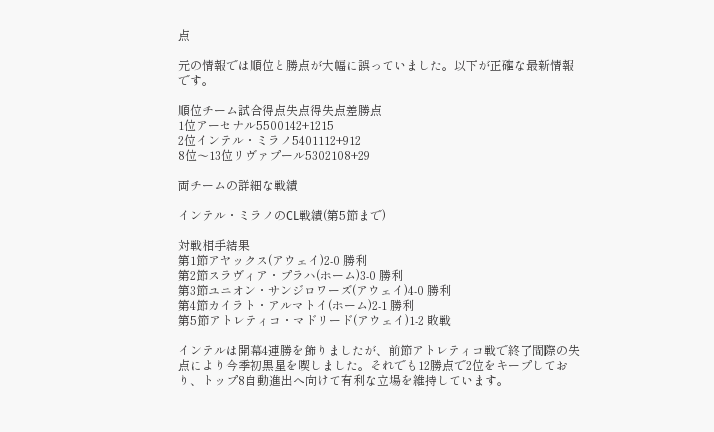点

元の情報では順位と勝点が大幅に誤っていました。以下が正確な最新情報です。

順位チーム試合得点失点得失点差勝点
1位アーセナル5500142+1215
2位インテル・ミラノ5401112+912
8位〜13位リヴァプール5302108+29

両チームの詳細な戦績

インテル・ミラノのCL戦績(第5節まで)

対戦相手結果
第1節アヤックス(アウェイ)2-0 勝利
第2節スラヴィア・プラハ(ホーム)3-0 勝利
第3節ユニオン・サンジロワーズ(アウェイ)4-0 勝利
第4節カイラト・アルマトイ(ホーム)2-1 勝利
第5節アトレティコ・マドリード(アウェイ)1-2 敗戦

インテルは開幕4連勝を飾りましたが、前節アトレティコ戦で終了間際の失点により今季初黒星を喫しました。それでも12勝点で2位をキープしており、トップ8自動進出へ向けて有利な立場を維持しています。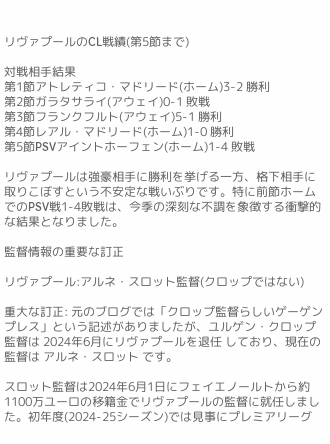リヴァプールのCL戦績(第5節まで)

対戦相手結果
第1節アトレティコ・マドリード(ホーム)3-2 勝利
第2節ガラタサライ(アウェイ)0-1 敗戦
第3節フランクフルト(アウェイ)5-1 勝利
第4節レアル・マドリード(ホーム)1-0 勝利
第5節PSVアイントホーフェン(ホーム)1-4 敗戦

リヴァプールは強豪相手に勝利を挙げる一方、格下相手に取りこぼすという不安定な戦いぶりです。特に前節ホームでのPSV戦1-4敗戦は、今季の深刻な不調を象徴する衝撃的な結果となりました。

監督情報の重要な訂正

リヴァプール:アルネ・スロット監督(クロップではない)

重大な訂正: 元のブログでは「クロップ監督らしいゲーゲンプレス」という記述がありましたが、ユルゲン・クロップ監督は 2024年6月にリヴァプールを退任 しており、現在の監督は アルネ・スロット です。

スロット監督は2024年6月1日にフェイエノールトから約1100万ユーロの移籍金でリヴァプールの監督に就任しました。初年度(2024-25シーズン)では見事にプレミアリーグ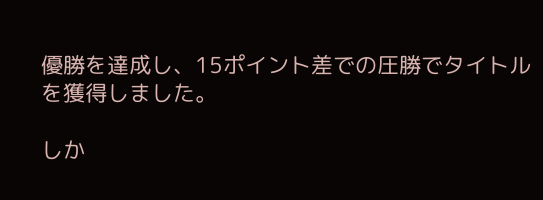優勝を達成し、15ポイント差での圧勝でタイトルを獲得しました。

しか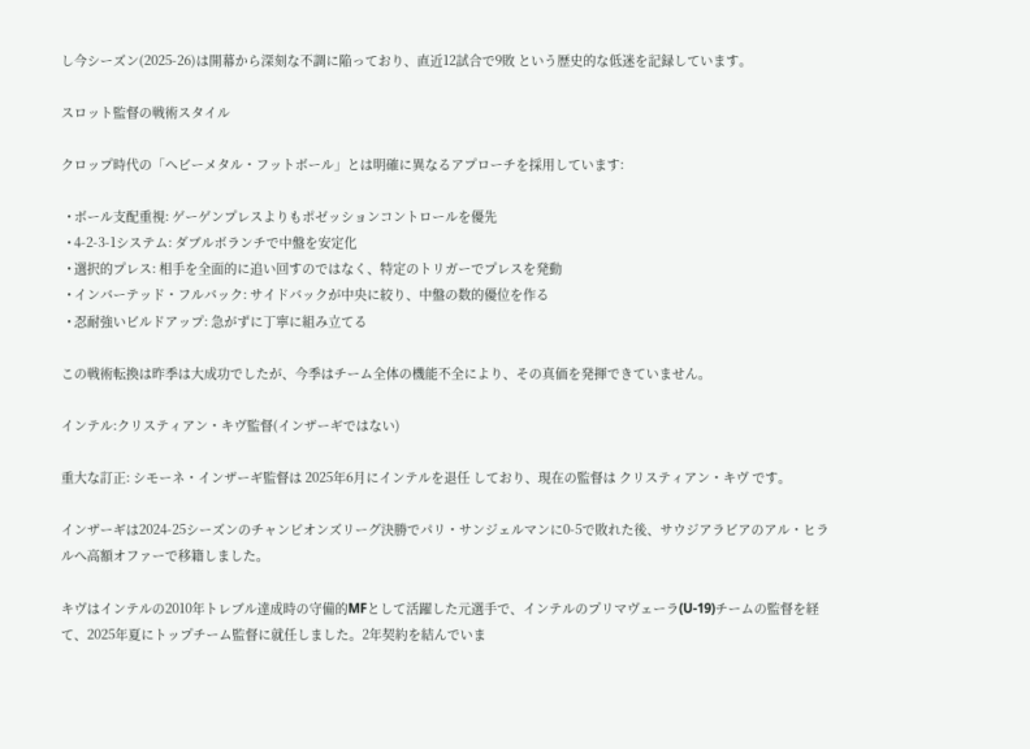し今シーズン(2025-26)は開幕から深刻な不調に陥っており、直近12試合で9敗 という歴史的な低迷を記録しています。

スロット監督の戦術スタイル

クロップ時代の「ヘビーメタル・フットボール」とは明確に異なるアプローチを採用しています:

  • ボール支配重視: ゲーゲンプレスよりもポゼッションコントロールを優先
  • 4-2-3-1システム: ダブルボランチで中盤を安定化
  • 選択的プレス: 相手を全面的に追い回すのではなく、特定のトリガーでプレスを発動
  • インバーテッド・フルバック: サイドバックが中央に絞り、中盤の数的優位を作る
  • 忍耐強いビルドアップ: 急がずに丁寧に組み立てる

この戦術転換は昨季は大成功でしたが、今季はチーム全体の機能不全により、その真価を発揮できていません。

インテル:クリスティアン・キヴ監督(インザーギではない)

重大な訂正: シモーネ・インザーギ監督は 2025年6月にインテルを退任 しており、現在の監督は クリスティアン・キヴ です。

インザーギは2024-25シーズンのチャンピオンズリーグ決勝でパリ・サンジェルマンに0-5で敗れた後、サウジアラビアのアル・ヒラルへ高額オファーで移籍しました。

キヴはインテルの2010年トレブル達成時の守備的MFとして活躍した元選手で、インテルのプリマヴェーラ(U-19)チームの監督を経て、2025年夏にトップチーム監督に就任しました。2年契約を結んでいま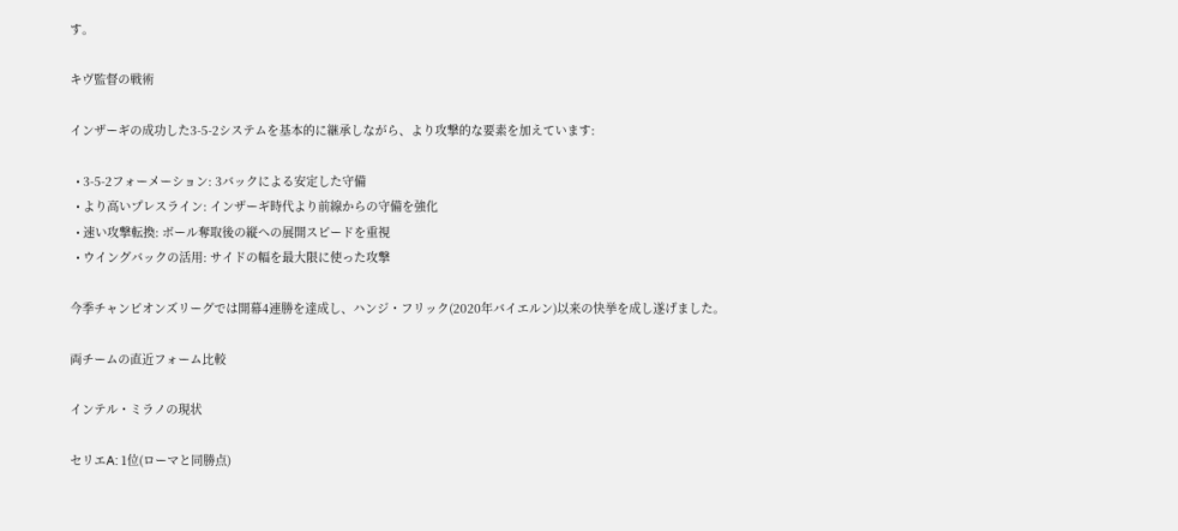す。

キヴ監督の戦術

インザーギの成功した3-5-2システムを基本的に継承しながら、より攻撃的な要素を加えています:

  • 3-5-2フォーメーション: 3バックによる安定した守備
  • より高いプレスライン: インザーギ時代より前線からの守備を強化
  • 速い攻撃転換: ボール奪取後の縦への展開スピードを重視
  • ウイングバックの活用: サイドの幅を最大限に使った攻撃

今季チャンピオンズリーグでは開幕4連勝を達成し、ハンジ・フリック(2020年バイエルン)以来の快挙を成し遂げました。

両チームの直近フォーム比較

インテル・ミラノの現状

セリエA: 1位(ローマと同勝点)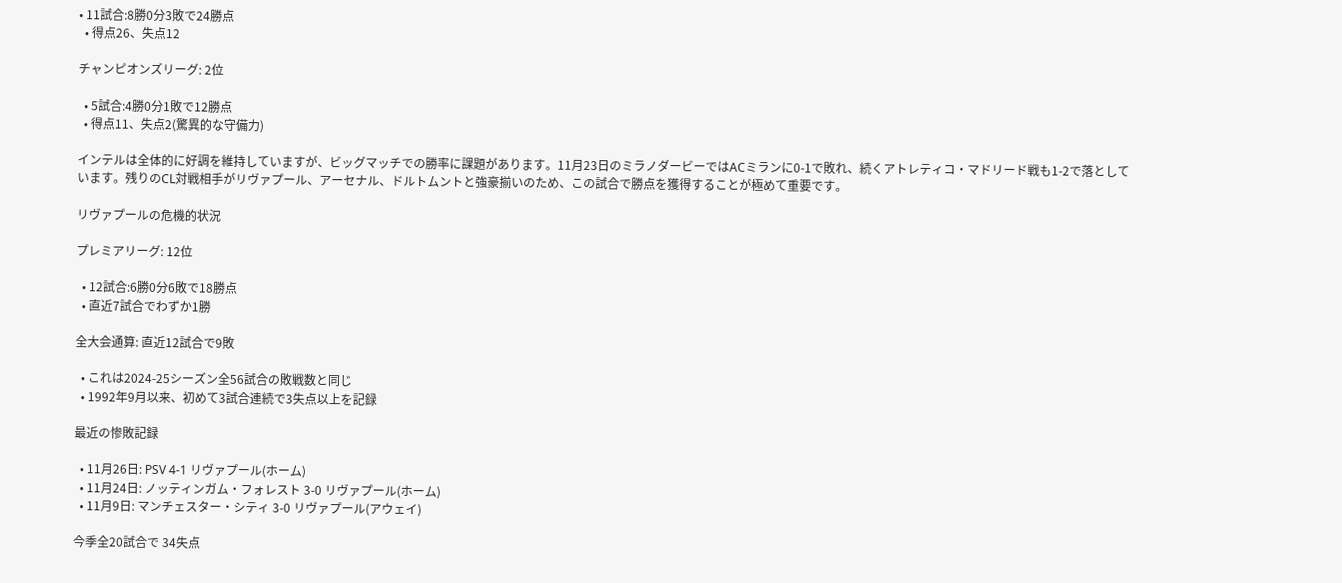• 11試合:8勝0分3敗で24勝点
  • 得点26、失点12

チャンピオンズリーグ: 2位

  • 5試合:4勝0分1敗で12勝点
  • 得点11、失点2(驚異的な守備力)

インテルは全体的に好調を維持していますが、ビッグマッチでの勝率に課題があります。11月23日のミラノダービーではACミランに0-1で敗れ、続くアトレティコ・マドリード戦も1-2で落としています。残りのCL対戦相手がリヴァプール、アーセナル、ドルトムントと強豪揃いのため、この試合で勝点を獲得することが極めて重要です。

リヴァプールの危機的状況

プレミアリーグ: 12位

  • 12試合:6勝0分6敗で18勝点
  • 直近7試合でわずか1勝

全大会通算: 直近12試合で9敗

  • これは2024-25シーズン全56試合の敗戦数と同じ
  • 1992年9月以来、初めて3試合連続で3失点以上を記録

最近の惨敗記録

  • 11月26日: PSV 4-1 リヴァプール(ホーム)
  • 11月24日: ノッティンガム・フォレスト 3-0 リヴァプール(ホーム)
  • 11月9日: マンチェスター・シティ 3-0 リヴァプール(アウェイ)

今季全20試合で 34失点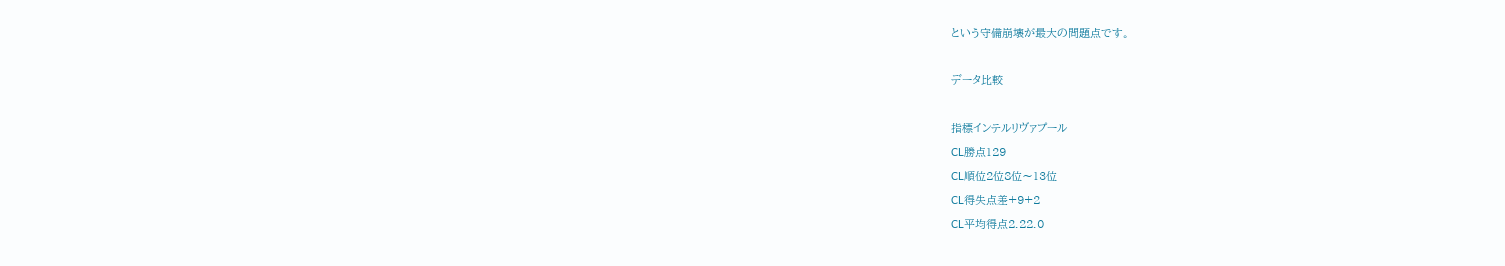という守備崩壊が最大の問題点です。

データ比較

指標インテルリヴァプール
CL勝点129
CL順位2位8位〜13位
CL得失点差+9+2
CL平均得点2.22.0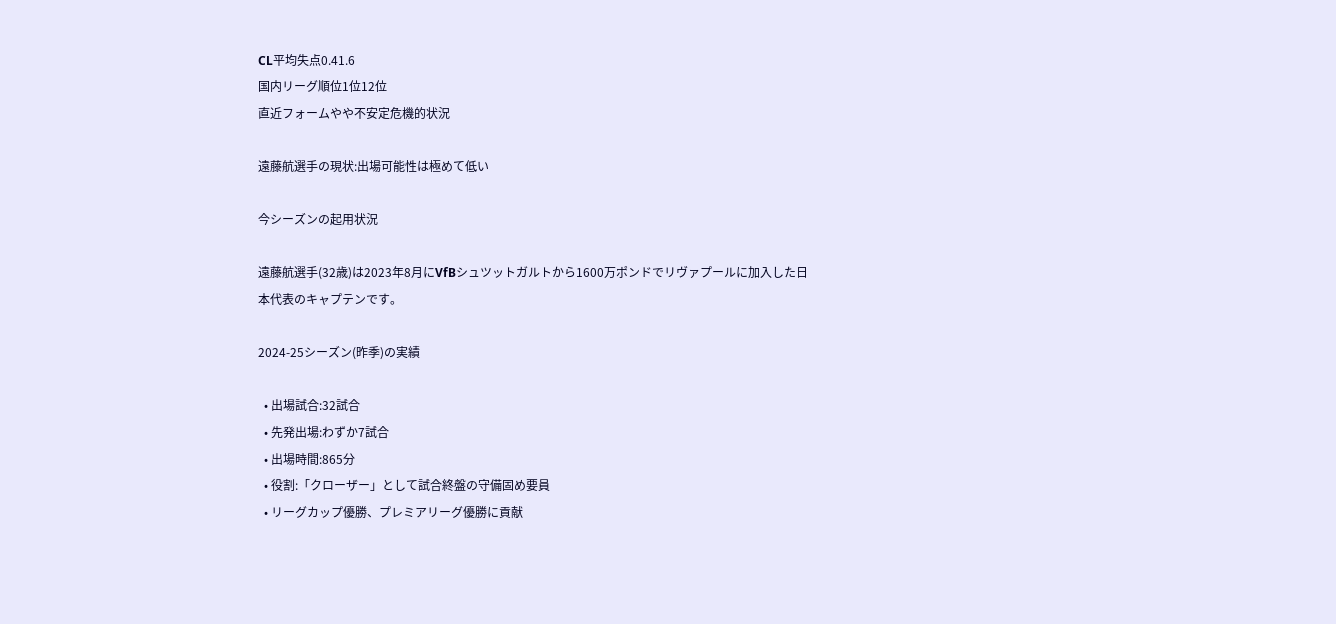CL平均失点0.41.6
国内リーグ順位1位12位
直近フォームやや不安定危機的状況

遠藤航選手の現状:出場可能性は極めて低い

今シーズンの起用状況

遠藤航選手(32歳)は2023年8月にVfBシュツットガルトから1600万ポンドでリヴァプールに加入した日本代表のキャプテンです。

2024-25シーズン(昨季)の実績

  • 出場試合:32試合
  • 先発出場:わずか7試合
  • 出場時間:865分
  • 役割:「クローザー」として試合終盤の守備固め要員
  • リーグカップ優勝、プレミアリーグ優勝に貢献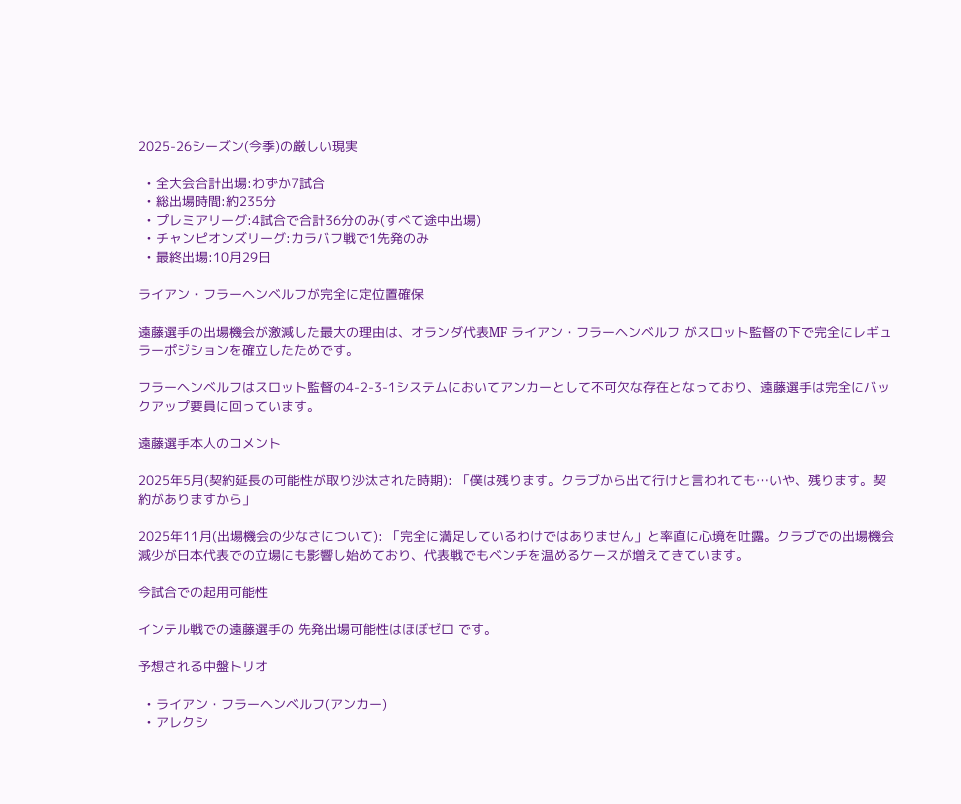2025-26シーズン(今季)の厳しい現実

  • 全大会合計出場:わずか7試合
  • 総出場時間:約235分
  • プレミアリーグ:4試合で合計36分のみ(すべて途中出場)
  • チャンピオンズリーグ:カラバフ戦で1先発のみ
  • 最終出場:10月29日

ライアン・フラーヘンベルフが完全に定位置確保

遠藤選手の出場機会が激減した最大の理由は、オランダ代表MF ライアン・フラーヘンベルフ がスロット監督の下で完全にレギュラーポジションを確立したためです。

フラーヘンベルフはスロット監督の4-2-3-1システムにおいてアンカーとして不可欠な存在となっており、遠藤選手は完全にバックアップ要員に回っています。

遠藤選手本人のコメント

2025年5月(契約延長の可能性が取り沙汰された時期): 「僕は残ります。クラブから出て行けと言われても…いや、残ります。契約がありますから」

2025年11月(出場機会の少なさについて): 「完全に満足しているわけではありません」と率直に心境を吐露。クラブでの出場機会減少が日本代表での立場にも影響し始めており、代表戦でもベンチを温めるケースが増えてきています。

今試合での起用可能性

インテル戦での遠藤選手の 先発出場可能性はほぼゼロ です。

予想される中盤トリオ

  • ライアン・フラーヘンベルフ(アンカー)
  • アレクシ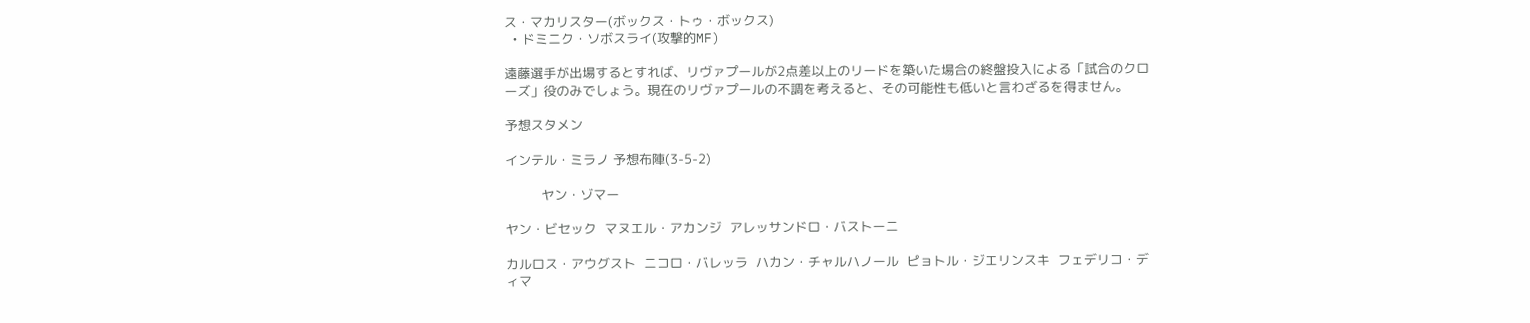ス・マカリスター(ボックス・トゥ・ボックス)
  • ドミニク・ソボスライ(攻撃的MF)

遠藤選手が出場するとすれば、リヴァプールが2点差以上のリードを築いた場合の終盤投入による「試合のクローズ」役のみでしょう。現在のリヴァプールの不調を考えると、その可能性も低いと言わざるを得ません。

予想スタメン

インテル・ミラノ 予想布陣(3-5-2)

         ヤン・ゾマー

ヤン・ビセック  マヌエル・アカンジ  アレッサンドロ・バストーニ

カルロス・アウグスト  ニコロ・バレッラ  ハカン・チャルハノール  ピョトル・ジエリンスキ  フェデリコ・ディマ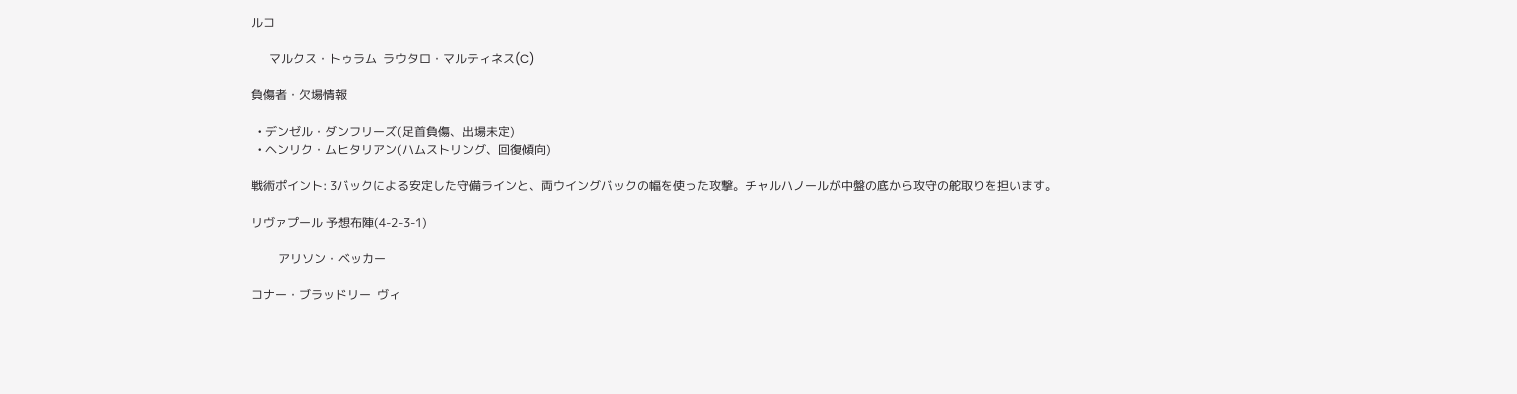ルコ

      マルクス・トゥラム  ラウタロ・マルティネス(C)

負傷者・欠場情報

  • デンゼル・ダンフリーズ(足首負傷、出場未定)
  • ヘンリク・ムヒタリアン(ハムストリング、回復傾向)

戦術ポイント: 3バックによる安定した守備ラインと、両ウイングバックの幅を使った攻撃。チャルハノールが中盤の底から攻守の舵取りを担います。

リヴァプール 予想布陣(4-2-3-1)

         アリソン・ベッカー

コナー・ブラッドリー  ヴィ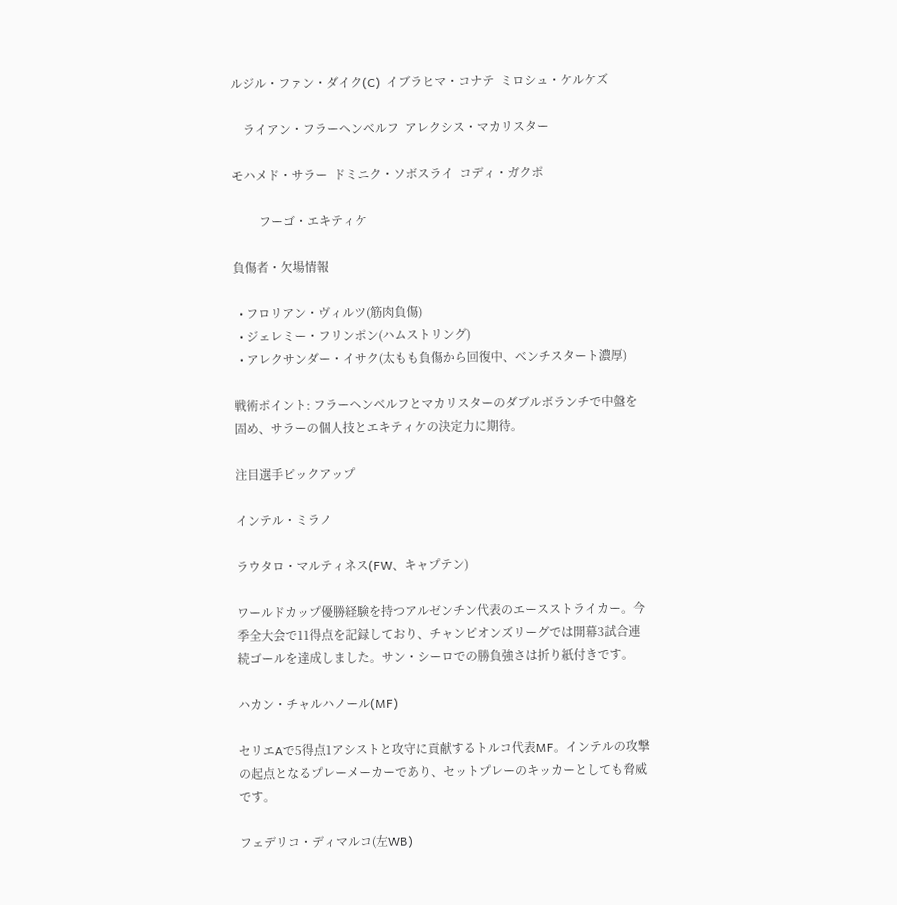ルジル・ファン・ダイク(C)  イブラヒマ・コナテ  ミロシュ・ケルケズ

    ライアン・フラーヘンベルフ  アレクシス・マカリスター

モハメド・サラー  ドミニク・ソボスライ  コディ・ガクポ

         フーゴ・エキティケ

負傷者・欠場情報

  • フロリアン・ヴィルツ(筋肉負傷)
  • ジェレミー・フリンポン(ハムストリング)
  • アレクサンダー・イサク(太もも負傷から回復中、ベンチスタート濃厚)

戦術ポイント: フラーヘンベルフとマカリスターのダブルボランチで中盤を固め、サラーの個人技とエキティケの決定力に期待。

注目選手ピックアップ

インテル・ミラノ

ラウタロ・マルティネス(FW、キャプテン)

ワールドカップ優勝経験を持つアルゼンチン代表のエースストライカー。今季全大会で11得点を記録しており、チャンピオンズリーグでは開幕3試合連続ゴールを達成しました。サン・シーロでの勝負強さは折り紙付きです。

ハカン・チャルハノール(MF)

セリエAで5得点1アシストと攻守に貢献するトルコ代表MF。インテルの攻撃の起点となるプレーメーカーであり、セットプレーのキッカーとしても脅威です。

フェデリコ・ディマルコ(左WB)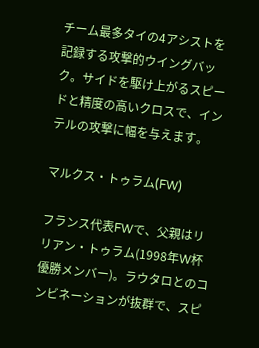チーム最多タイの4アシストを記録する攻撃的ウイングバック。サイドを駆け上がるスピードと精度の高いクロスで、インテルの攻撃に幅を与えます。

マルクス・トゥラム(FW)

フランス代表FWで、父親はリリアン・トゥラム(1998年W杯優勝メンバー)。ラウタロとのコンビネーションが抜群で、スピ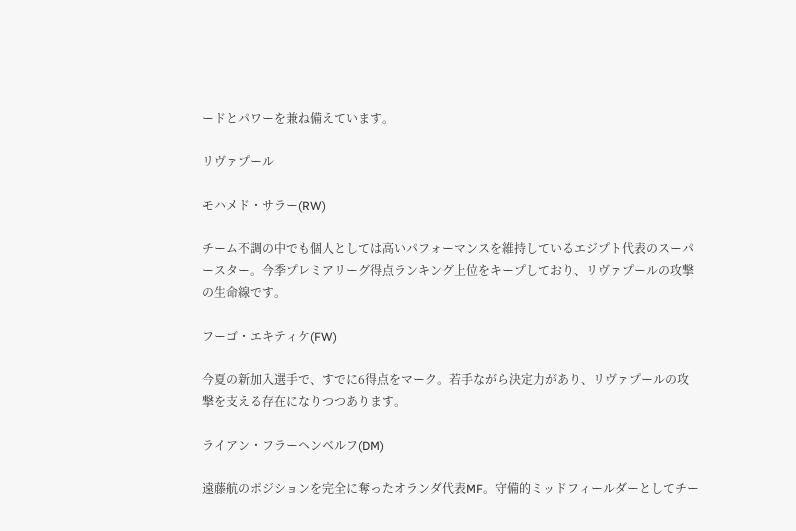ードとパワーを兼ね備えています。

リヴァプール

モハメド・サラー(RW)

チーム不調の中でも個人としては高いパフォーマンスを維持しているエジプト代表のスーパースター。今季プレミアリーグ得点ランキング上位をキープしており、リヴァプールの攻撃の生命線です。

フーゴ・エキティケ(FW)

今夏の新加入選手で、すでに6得点をマーク。若手ながら決定力があり、リヴァプールの攻撃を支える存在になりつつあります。

ライアン・フラーヘンベルフ(DM)

遠藤航のポジションを完全に奪ったオランダ代表MF。守備的ミッドフィールダーとしてチー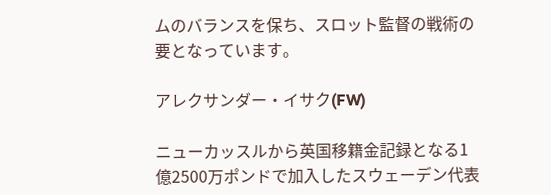ムのバランスを保ち、スロット監督の戦術の要となっています。

アレクサンダー・イサク(FW)

ニューカッスルから英国移籍金記録となる1億2500万ポンドで加入したスウェーデン代表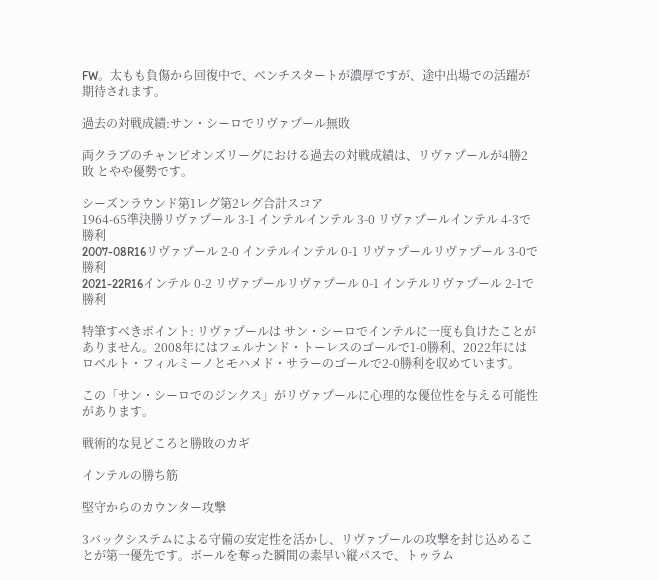FW。太もも負傷から回復中で、ベンチスタートが濃厚ですが、途中出場での活躍が期待されます。

過去の対戦成績:サン・シーロでリヴァプール無敗

両クラブのチャンピオンズリーグにおける過去の対戦成績は、リヴァプールが4勝2敗 とやや優勢です。

シーズンラウンド第1レグ第2レグ合計スコア
1964-65準決勝リヴァプール 3-1 インテルインテル 3-0 リヴァプールインテル 4-3で勝利
2007-08R16リヴァプール 2-0 インテルインテル 0-1 リヴァプールリヴァプール 3-0で勝利
2021-22R16インテル 0-2 リヴァプールリヴァプール 0-1 インテルリヴァプール 2-1で勝利

特筆すべきポイント: リヴァプールは サン・シーロでインテルに一度も負けたことがありません。2008年にはフェルナンド・トーレスのゴールで1-0勝利、2022年にはロベルト・フィルミーノとモハメド・サラーのゴールで2-0勝利を収めています。

この「サン・シーロでのジンクス」がリヴァプールに心理的な優位性を与える可能性があります。

戦術的な見どころと勝敗のカギ

インテルの勝ち筋

堅守からのカウンター攻撃

3バックシステムによる守備の安定性を活かし、リヴァプールの攻撃を封じ込めることが第一優先です。ボールを奪った瞬間の素早い縦パスで、トゥラム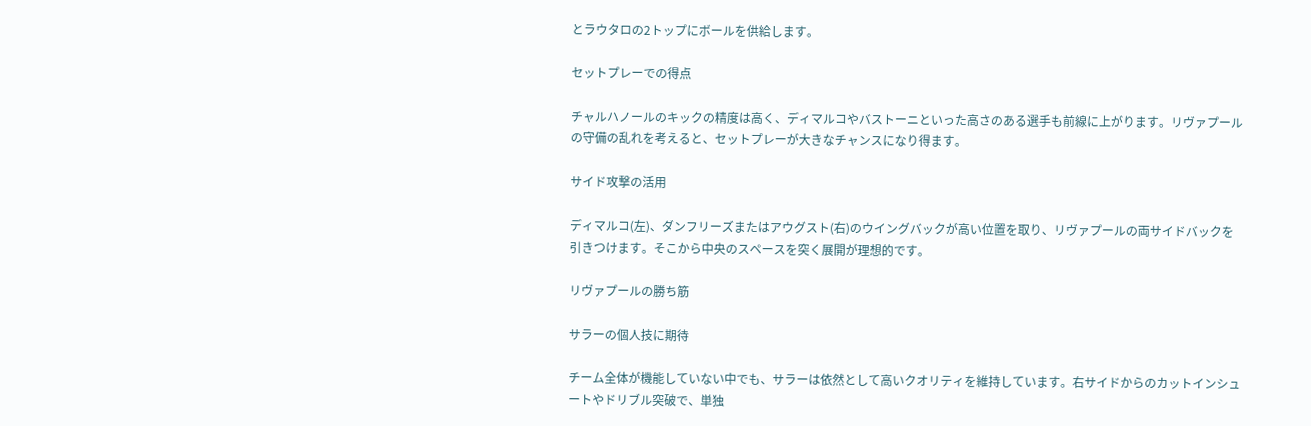とラウタロの2トップにボールを供給します。

セットプレーでの得点

チャルハノールのキックの精度は高く、ディマルコやバストーニといった高さのある選手も前線に上がります。リヴァプールの守備の乱れを考えると、セットプレーが大きなチャンスになり得ます。

サイド攻撃の活用

ディマルコ(左)、ダンフリーズまたはアウグスト(右)のウイングバックが高い位置を取り、リヴァプールの両サイドバックを引きつけます。そこから中央のスペースを突く展開が理想的です。

リヴァプールの勝ち筋

サラーの個人技に期待

チーム全体が機能していない中でも、サラーは依然として高いクオリティを維持しています。右サイドからのカットインシュートやドリブル突破で、単独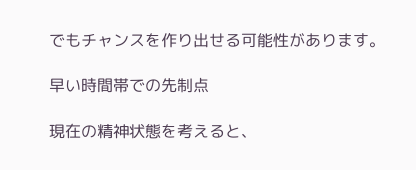でもチャンスを作り出せる可能性があります。

早い時間帯での先制点

現在の精神状態を考えると、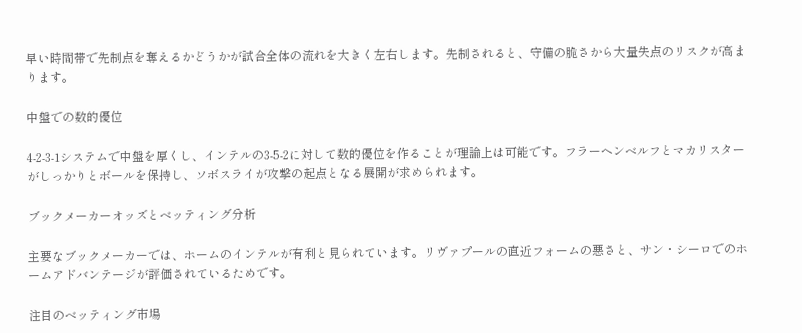早い時間帯で先制点を奪えるかどうかが試合全体の流れを大きく左右します。先制されると、守備の脆さから大量失点のリスクが高まります。

中盤での数的優位

4-2-3-1システムで中盤を厚くし、インテルの3-5-2に対して数的優位を作ることが理論上は可能です。フラーヘンベルフとマカリスターがしっかりとボールを保持し、ソボスライが攻撃の起点となる展開が求められます。

ブックメーカーオッズとベッティング分析

主要なブックメーカーでは、ホームのインテルが有利と見られています。リヴァプールの直近フォームの悪さと、サン・シーロでのホームアドバンテージが評価されているためです。

注目のベッティング市場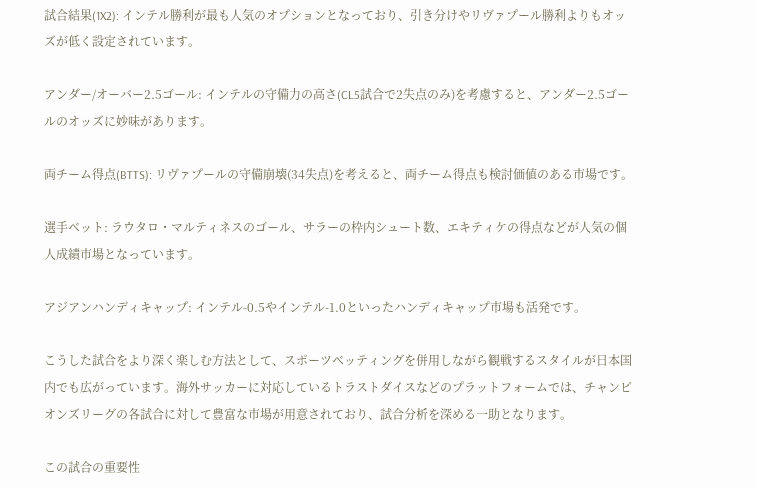試合結果(1X2): インテル勝利が最も人気のオプションとなっており、引き分けやリヴァプール勝利よりもオッズが低く設定されています。

アンダー/オーバー2.5ゴール: インテルの守備力の高さ(CL5試合で2失点のみ)を考慮すると、アンダー2.5ゴールのオッズに妙味があります。

両チーム得点(BTTS): リヴァプールの守備崩壊(34失点)を考えると、両チーム得点も検討価値のある市場です。

選手ベット: ラウタロ・マルティネスのゴール、サラーの枠内シュート数、エキティケの得点などが人気の個人成績市場となっています。

アジアンハンディキャップ: インテル-0.5やインテル-1.0といったハンディキャップ市場も活発です。

こうした試合をより深く楽しむ方法として、スポーツベッティングを併用しながら観戦するスタイルが日本国内でも広がっています。海外サッカーに対応しているトラストダイスなどのプラットフォームでは、チャンピオンズリーグの各試合に対して豊富な市場が用意されており、試合分析を深める一助となります。

この試合の重要性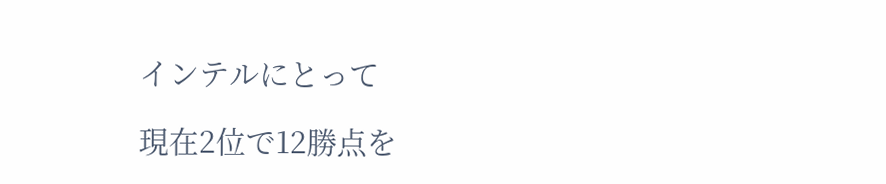インテルにとって

現在2位で12勝点を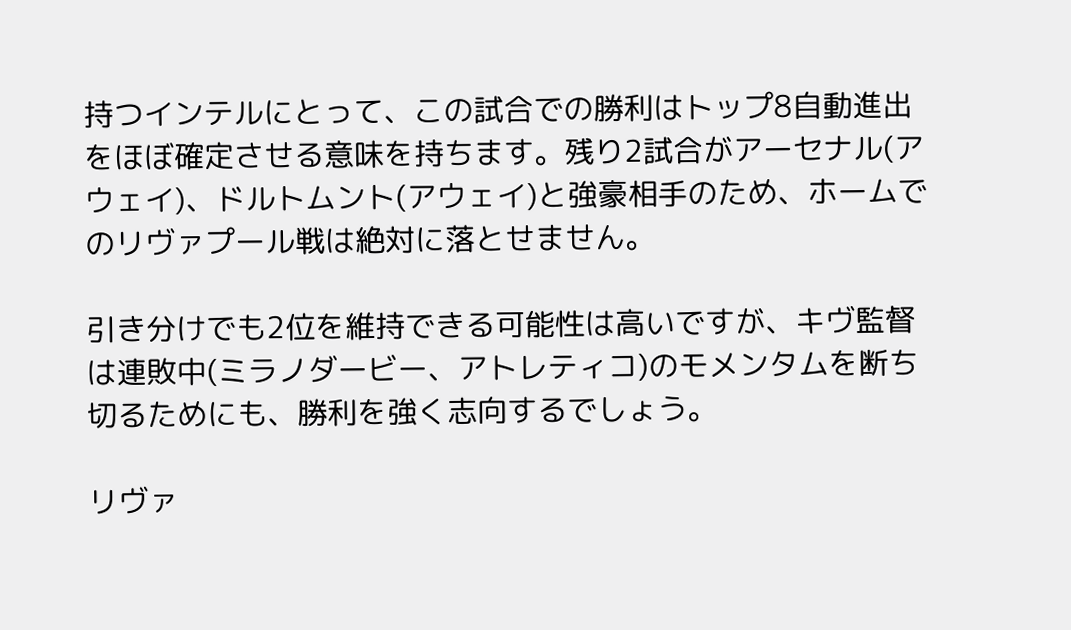持つインテルにとって、この試合での勝利はトップ8自動進出をほぼ確定させる意味を持ちます。残り2試合がアーセナル(アウェイ)、ドルトムント(アウェイ)と強豪相手のため、ホームでのリヴァプール戦は絶対に落とせません。

引き分けでも2位を維持できる可能性は高いですが、キヴ監督は連敗中(ミラノダービー、アトレティコ)のモメンタムを断ち切るためにも、勝利を強く志向するでしょう。

リヴァ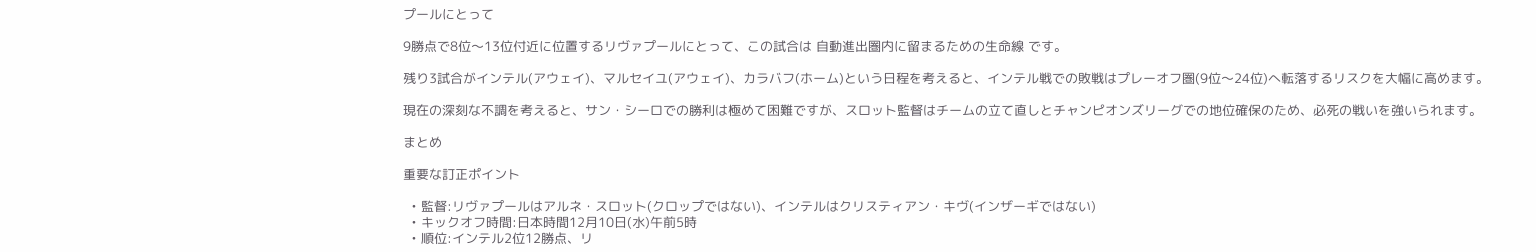プールにとって

9勝点で8位〜13位付近に位置するリヴァプールにとって、この試合は 自動進出圏内に留まるための生命線 です。

残り3試合がインテル(アウェイ)、マルセイユ(アウェイ)、カラバフ(ホーム)という日程を考えると、インテル戦での敗戦はプレーオフ圏(9位〜24位)へ転落するリスクを大幅に高めます。

現在の深刻な不調を考えると、サン・シーロでの勝利は極めて困難ですが、スロット監督はチームの立て直しとチャンピオンズリーグでの地位確保のため、必死の戦いを強いられます。

まとめ

重要な訂正ポイント

  • 監督:リヴァプールはアルネ・スロット(クロップではない)、インテルはクリスティアン・キヴ(インザーギではない)
  • キックオフ時間:日本時間12月10日(水)午前5時
  • 順位:インテル2位12勝点、リ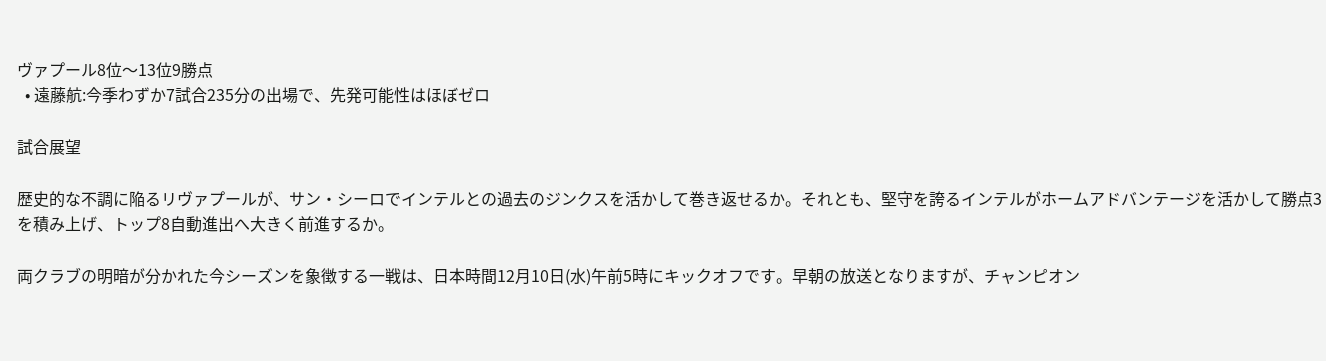ヴァプール8位〜13位9勝点
  • 遠藤航:今季わずか7試合235分の出場で、先発可能性はほぼゼロ

試合展望

歴史的な不調に陥るリヴァプールが、サン・シーロでインテルとの過去のジンクスを活かして巻き返せるか。それとも、堅守を誇るインテルがホームアドバンテージを活かして勝点3を積み上げ、トップ8自動進出へ大きく前進するか。

両クラブの明暗が分かれた今シーズンを象徴する一戦は、日本時間12月10日(水)午前5時にキックオフです。早朝の放送となりますが、チャンピオン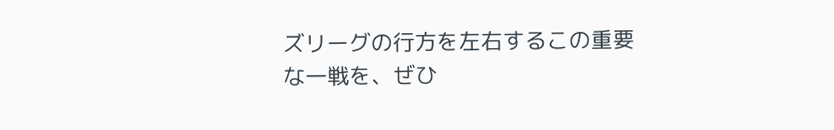ズリーグの行方を左右するこの重要な一戦を、ぜひ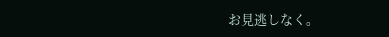お見逃しなく。